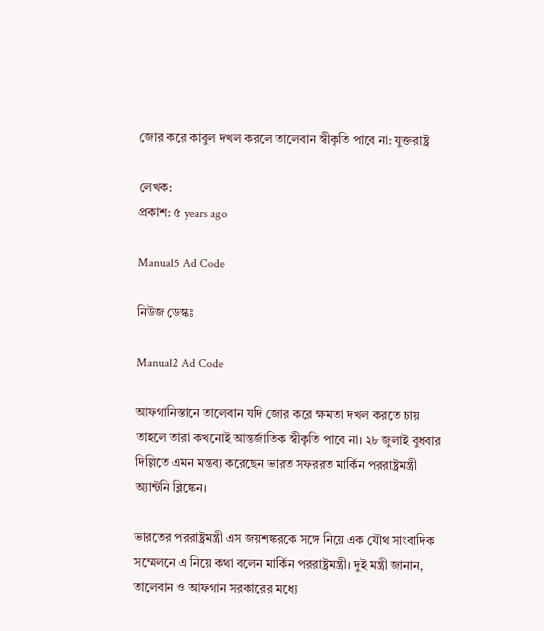জোর করে কাবুল দখল করলে তালেবান স্বীকৃতি পাবে না: যুক্তরাষ্ট্র

লেখক:
প্রকাশ: ৫ years ago

Manual5 Ad Code

নিউজ ডেস্কঃ

Manual2 Ad Code

আফগানিস্তানে তালেবান যদি জোর করে ক্ষমতা দখল করতে চায় তাহলে তারা কখনোই আন্তর্জাতিক স্বীকৃতি পাবে না। ২৮ জুলাই বুধবার দিল্লিতে এমন মন্তব্য করেছেন ভারত সফররত মার্কিন পররাষ্ট্রমন্ত্রী অ্যান্টনি ব্লিঙ্কেন।

ভারতের পররাষ্ট্রমন্ত্রী এস জয়শঙ্করকে সঙ্গে নিয়ে এক যৌথ সাংবাদিক সম্মেলনে এ নিয়ে কথা বলেন মার্কিন পররাষ্ট্রমন্ত্রী। দুই মন্ত্রী জানান, তালেবান ও আফগান সরকারের মধ্যে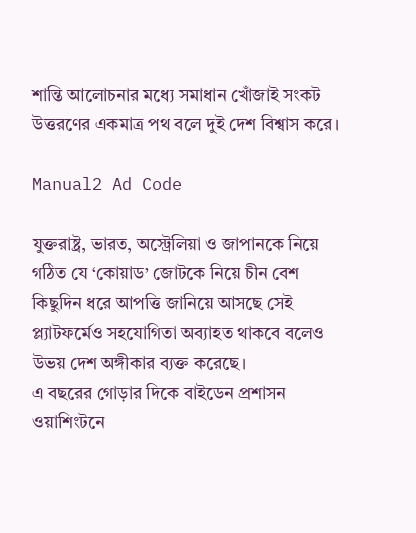শান্তি আলোচনার মধ্যে সমাধান খোঁজাই সংকট উত্তরণের একমাত্র পথ বলে দুই দেশ বিশ্বাস করে।

Manual2 Ad Code

যুক্তরাষ্ট্র, ভারত, অস্ট্রেলিয়া ও জাপানকে নিয়ে গঠিত যে ‘কোয়াড’ জোটকে নিয়ে চীন বেশ কিছুদিন ধরে আপত্তি জানিয়ে আসছে সেই প্ল্যাটফর্মেও সহযোগিতা অব্যাহত থাকবে বলেও উভয় দেশ অঙ্গীকার ব্যক্ত করেছে।
এ বছরের গোড়ার দিকে বাইডেন প্রশাসন ওয়াশিংটনে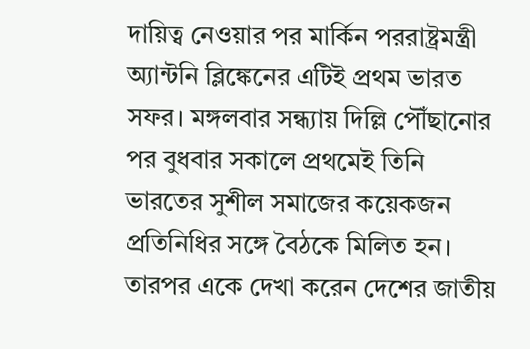দায়িত্ব নেওয়ার পর মার্কিন পররাষ্ট্রমন্ত্রী অ্যান্টনি ব্লিঙ্কেনের এটিই প্রথম ভারত সফর। মঙ্গলবার সন্ধ্যায় দিল্লি পৌঁছানোর পর বুধবার সকালে প্রথমেই তিনি ভারতের সুশীল সমাজের কয়েকজন প্রতিনিধির সঙ্গে বৈঠকে মিলিত হন। তারপর একে দেখা করেন দেশের জাতীয়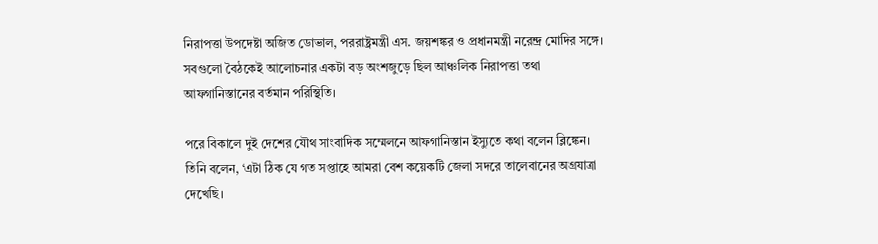নিরাপত্তা উপদেষ্টা অজিত ডোভাল, পররাষ্ট্রমন্ত্রী এস. জয়শঙ্কর ও প্রধানমন্ত্রী নরেন্দ্র মোদির সঙ্গে। সবগুলো বৈঠকেই আলোচনার একটা বড় অংশজুড়ে ছিল আঞ্চলিক নিরাপত্তা তথা আফগানিস্তানের বর্তমান পরিস্থিতি।

পরে বিকালে দুই দেশের যৌথ সাংবাদিক সম্মেলনে আফগানিস্তান ইস্যুতে কথা বলেন ব্লিঙ্কেন। তিনি বলেন, ‘এটা ঠিক যে গত সপ্তাহে আমরা বেশ কয়েকটি জেলা সদরে তালেবানের অগ্রযাত্রা দেখেছি।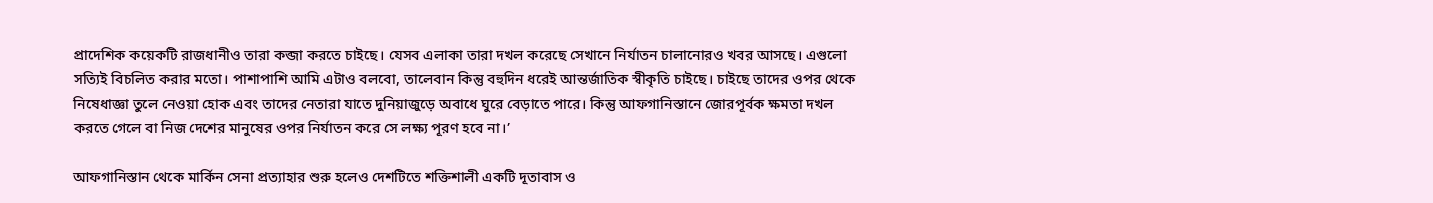প্রাদেশিক কয়েকটি রাজধানীও তারা কব্জা করতে চাইছে। যেসব এলাকা তারা দখল করেছে সেখানে নির্যাতন চালানোরও খবর আসছে। এগুলো সত্যিই বিচলিত করার মতো। পাশাপাশি আমি এটাও বলবো, তালেবান কিন্তু বহুদিন ধরেই আন্তর্জাতিক স্বীকৃতি চাইছে। চাইছে তাদের ওপর থেকে নিষেধাজ্ঞা তুলে নেওয়া হোক এবং তাদের নেতারা যাতে দুনিয়াজুড়ে অবাধে ঘুরে বেড়াতে পারে। কিন্তু আফগানিস্তানে জোরপূর্বক ক্ষমতা দখল করতে গেলে বা নিজ দেশের মানুষের ওপর নির্যাতন করে সে লক্ষ্য পূরণ হবে না।’

আফগানিস্তান থেকে মার্কিন সেনা প্রত্যাহার শুরু হলেও দেশটিতে শক্তিশালী একটি দূতাবাস ও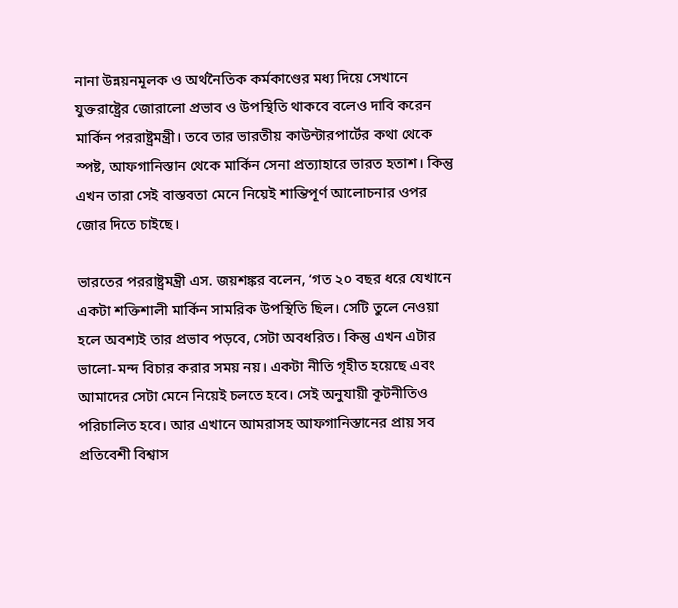নানা উন্নয়নমূলক ও অর্থনৈতিক কর্মকাণ্ডের মধ্য দিয়ে সেখানে যুক্তরাষ্ট্রের জোরালো প্রভাব ও উপস্থিতি থাকবে বলেও দাবি করেন মার্কিন পররাষ্ট্রমন্ত্রী। তবে তার ভারতীয় কাউন্টারপার্টের কথা থেকে স্পষ্ট, আফগানিস্তান থেকে মার্কিন সেনা প্রত্যাহারে ভারত হতাশ। কিন্তু এখন তারা সেই বাস্তবতা মেনে নিয়েই শান্তিপূর্ণ আলোচনার ওপর জোর দিতে চাইছে।

ভারতের পররাষ্ট্রমন্ত্রী এস. জয়শঙ্কর বলেন, ‘গত ২০ বছর ধরে যেখানে একটা শক্তিশালী মার্কিন সামরিক উপস্থিতি ছিল। সেটি তুলে নেওয়া হলে অবশ্যই তার প্রভাব পড়বে, সেটা অবধরিত। কিন্তু এখন এটার ভালো-মন্দ বিচার করার সময় নয়। একটা নীতি গৃহীত হয়েছে এবং আমাদের সেটা মেনে নিয়েই চলতে হবে। সেই অনুযায়ী কূটনীতিও পরিচালিত হবে। আর এখানে আমরাসহ আফগানিস্তানের প্রায় সব প্রতিবেশী বিশ্বাস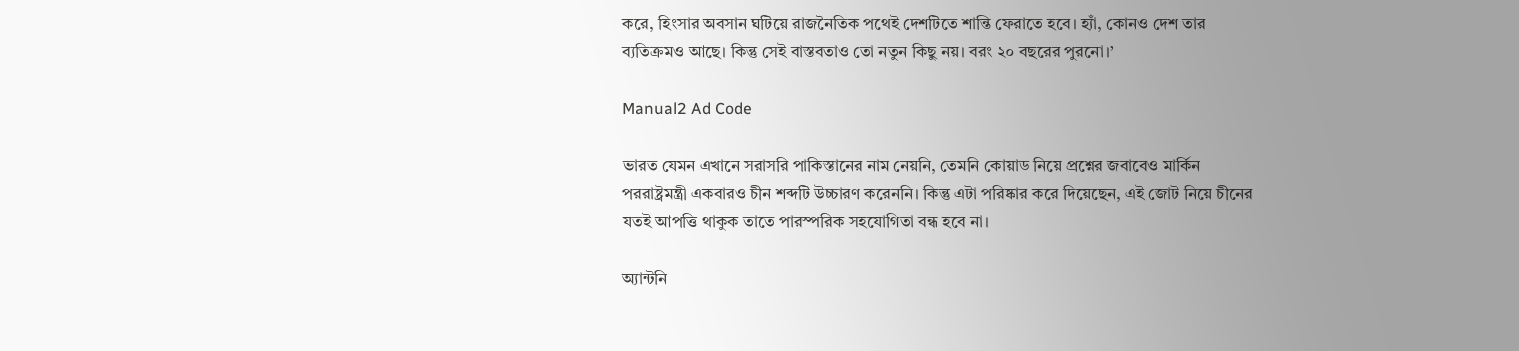করে, হিংসার অবসান ঘটিয়ে রাজনৈতিক পথেই দেশটিতে শান্তি ফেরাতে হবে। হ্যাঁ, কোনও দেশ তার ব্যতিক্রমও আছে। কিন্তু সেই বাস্তবতাও তো নতুন কিছু নয়। বরং ২০ বছরের পুরনো।’

Manual2 Ad Code

ভারত যেমন এখানে সরাসরি পাকিস্তানের নাম নেয়নি, তেমনি কোয়াড নিয়ে প্রশ্নের জবাবেও মার্কিন পররাষ্ট্রমন্ত্রী একবারও চীন শব্দটি উচ্চারণ করেননি। কিন্তু এটা পরিষ্কার করে দিয়েছেন, এই জোট নিয়ে চীনের যতই আপত্তি থাকুক তাতে পারস্পরিক সহযোগিতা বন্ধ হবে না।

অ্যান্টনি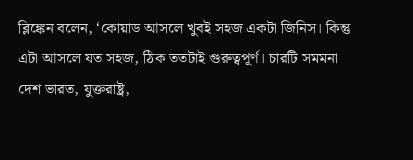ব্লিঙ্কেন বলেন, ‘কোয়াড আসলে খুবই সহজ একটা জিনিস। কিন্তু এটা আসলে যত সহজ, ঠিক ততটাই গুরুত্বপূর্ণ। চারটি সমমনা দেশ ভারত, যুক্তরাষ্ট্র,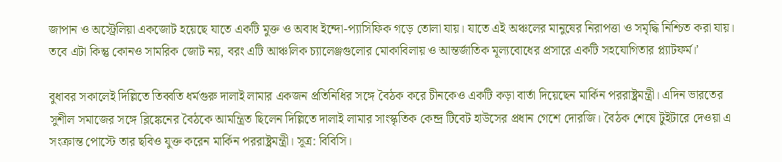জাপান ও অস্ট্রেলিয়া একজোট হয়েছে যাতে একটি মুক্ত ও অবাধ ইন্দো-প্যাসিফিক গড়ে তোলা যায়। যাতে এই অঞ্চলের মানুষের নিরাপত্তা ও সমৃদ্ধি নিশ্চিত করা যায়। তবে এটা কিন্তু কোনও সামরিক জোট নয়, বরং এটি আঞ্চলিক চ্যালেঞ্জগুলোর মোকাবিলায় ও আন্তর্জাতিক মূল্যবোধের প্রসারে একটি সহযোগিতার প্ল্যাটফর্ম।’

বুধাবর সকালেই দিল্লিতে তিব্বতি ধর্মগুরু দালাই লামার একজন প্রতিনিধির সঙ্গে বৈঠক করে চীনকেও একটি কড়া বার্তা দিয়েছেন মার্কিন পররাষ্ট্রমন্ত্রী। এদিন ভারতের সুশীল সমাজের সঙ্গে ব্লিঙ্কেনের বৈঠকে আমন্ত্রিত ছিলেন দিল্লিতে দালাই লামার সাংস্কৃতিক কেন্দ্র টিবেট হাউসের প্রধান গেশে দোরজি। বৈঠক শেষে টুইটারে দেওয়া এ সংক্রান্ত পোস্টে তার ছবিও যুক্ত করেন মার্কিন পররাষ্ট্রমন্ত্রী। সূত্র: বিবিসি।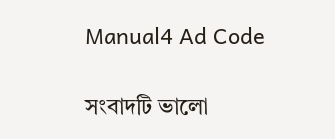Manual4 Ad Code

সংবাদটি ভালো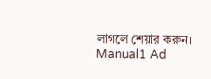লাগলে শেয়ার করুন।
Manual1 Ad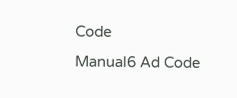Code
Manual6 Ad Code